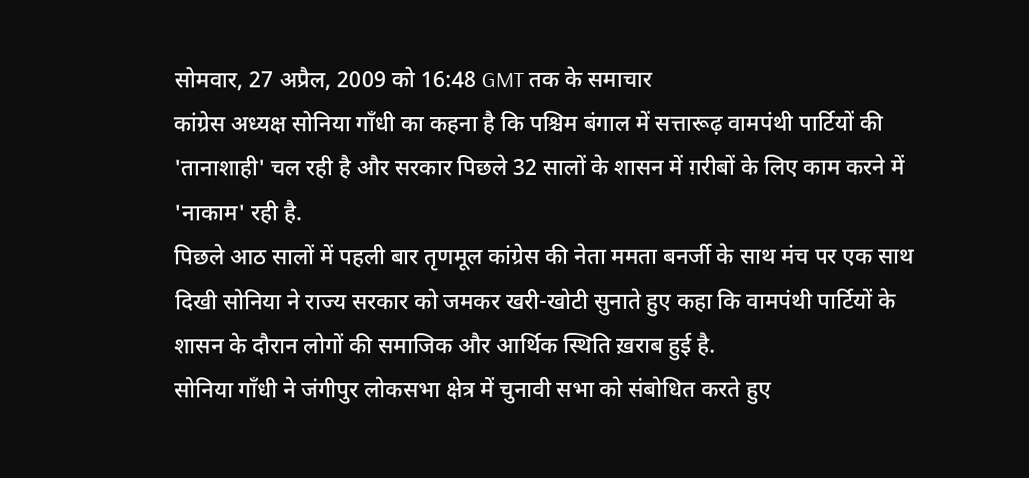सोमवार, 27 अप्रैल, 2009 को 16:48 GMT तक के समाचार
कांग्रेस अध्यक्ष सोनिया गाँधी का कहना है कि पश्चिम बंगाल में सत्तारूढ़ वामपंथी पार्टियों की 'तानाशाही' चल रही है और सरकार पिछले 32 सालों के शासन में ग़रीबों के लिए काम करने में 'नाकाम' रही है.
पिछले आठ सालों में पहली बार तृणमूल कांग्रेस की नेता ममता बनर्जी के साथ मंच पर एक साथ दिखी सोनिया ने राज्य सरकार को जमकर खरी-खोटी सुनाते हुए कहा कि वामपंथी पार्टियों के शासन के दौरान लोगों की समाजिक और आर्थिक स्थिति ख़राब हुई है.
सोनिया गाँधी ने जंगीपुर लोकसभा क्षेत्र में चुनावी सभा को संबोधित करते हुए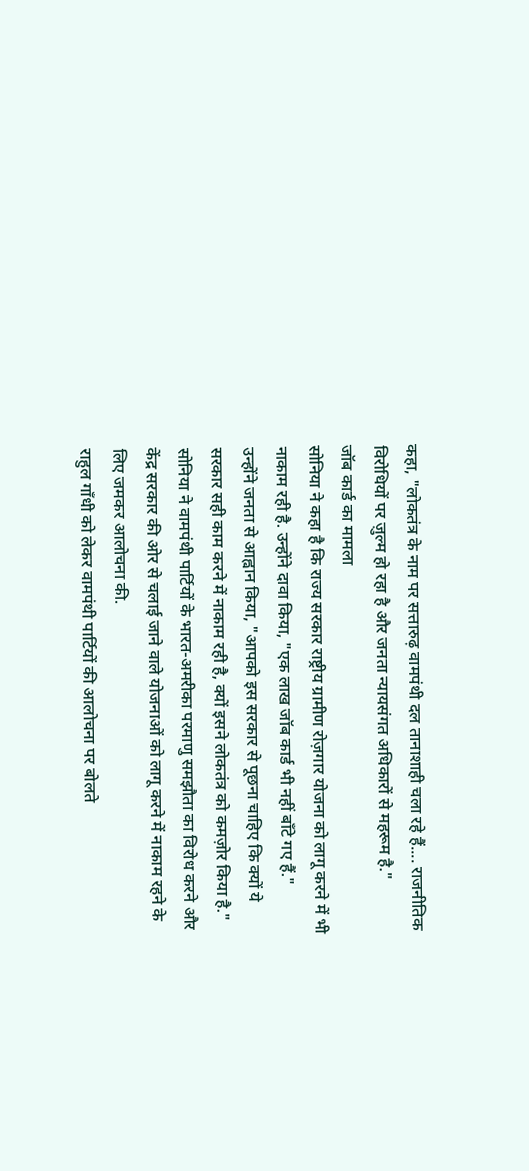कहा, "लोकतंत्र के नाम पर सत्तारुढ़ वामपंथी दल तानाशाही चला रहे हैं.... राजनीतिक विरोधियों पर ज़ुल्म हो रहा है और जनता न्यायसंगत अधिकारों से महरूम है."
जॉब कार्ड का मामला
सोनिया ने कहा है कि राज्य सरकार राष्ट्रीय ग्रामीण रोज़गार योजना को लागू करने में भी नाकाम रही है. उन्होंने दावा किया, "एक लाख जॉब कार्ड भी नहीं बाँटे गए हैं."
उन्होंने जनता से आह्वान किया, "आपको इस सरकार से पूछना चाहिए कि क्यों ये सरकार सही काम करने में नाकाम रही है, क्यों इसने लोकतंत्र को कमज़ोर किया है."
सोनिया ने वामपंथी पार्टियों के भारत-अमरीका परमाणु समझौता का विरोध करने और केंद्र सरकार की ओर से चलाई जाने वाले योजनाओं को लागू करने में नाकाम रहने के लिए जमकर आलोचना की.
राहुल गाँधी को लेकर वामपंथी पार्टियों की आलोचना पर बोलते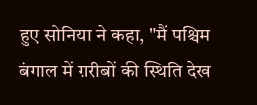हुए सोनिया ने कहा, "मैं पश्चिम बंगाल में ग़रीबों की स्थिति देख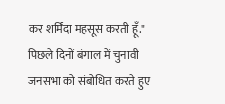कर शर्मिंदा महसूस करती हूँ."
पिछले दिनों बंगाल में चुनावी जनसभा को संबोधित करते हुए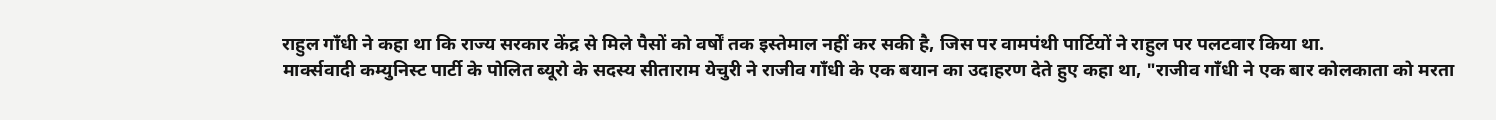राहुल गाँधी ने कहा था कि राज्य सरकार केंद्र से मिले पैसों को वर्षों तक इस्तेमाल नहीं कर सकी है, जिस पर वामपंथी पार्टियों ने राहुल पर पलटवार किया था.
मार्क्सवादी कम्युनिस्ट पार्टी के पोलित ब्यूरो के सदस्य सीताराम येचुरी ने राजीव गाँधी के एक बयान का उदाहरण देते हुए कहा था, "राजीव गाँधी ने एक बार कोलकाता को मरता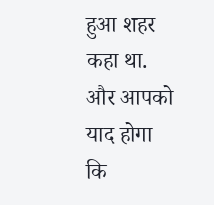हुआ शहर कहा था. और आपको याद होगा कि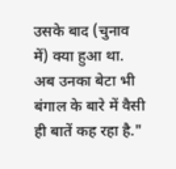उसके बाद (चुनाव में) क्या हुआ था. अब उनका बेटा भी बंगाल के बारे में वैसी ही बातें कह रहा है."